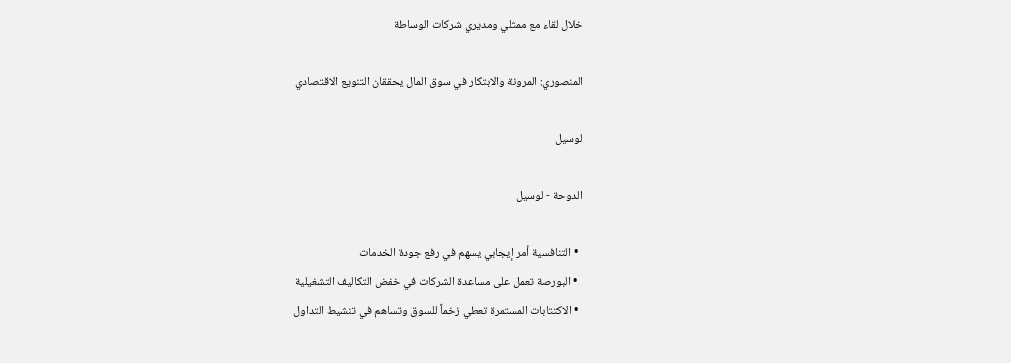خلال لقاء مع ممثلي ومديري شركات الوساطة

المنصوري: المرونة والابتكار في سوق المال يحققان التنويع الاقتصادي

لوسيل

الدوحة - لوسيل

  • التنافسية أمر إيجابي يسهم في رفع جودة الخدمات
  • البورصة تعمل على مساعدة الشركات في خفض التكاليف التشغيلية
  • الاكتتابات المستمرة تعطي زخماً للسوق وتساهم في تنشيط التداول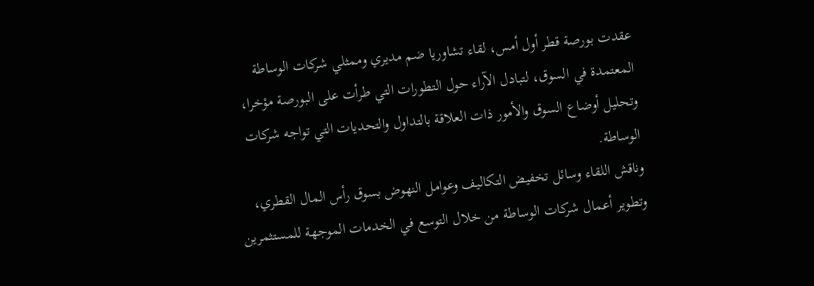عقدت بورصة قطر أول أمس، لقاء تشاوريا ضم مديري وممثلي شركات الوساطة المعتمدة في السوق، لتبادل الآراء حول التطورات التي طرأت على البورصة مؤخرا، وتحليل أوضاع السوق والأمور ذات العلاقة بالتداول والتحديات التي تواجه شركات الوساطة.
وناقش اللقاء وسائل تخفيض التكاليف وعوامل النهوض بسوق رأس المال القطري، وتطوير أعمال شركات الوساطة من خلال التوسع في الخدمات الموجهة للمستثمرين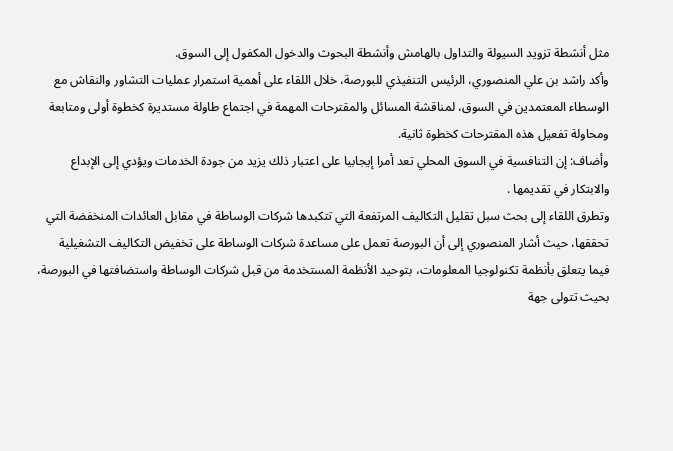مثل أنشطة تزويد السيولة والتداول بالهامش وأنشطة البحوث والدخول المكفول إلى السوق.
وأكد راشد بن علي المنصوري، الرئيس التنفيذي للبورصة، خلال اللقاء على أهمية استمرار عمليات التشاور والنقاش مع الوسطاء المعتمدين في السوق، لمناقشة المسائل والمقترحات المهمة في اجتماع طاولة مستديرة كخطوة أولى ومتابعة ومحاولة تفعيل هذه المقترحات كخطوة ثانية.
وأضاف: إن التنافسية في السوق المحلي تعد أمرا إيجابيا على اعتبار ذلك يزيد من جودة الخدمات ويؤدي إلى الإبداع والابتكار في تقديمها .
وتطرق اللقاء إلى بحث سبل تقليل التكاليف المرتفعة التي تتكبدها شركات الوساطة في مقابل العائدات المنخفضة التي تحققها، حيث أشار المنصوري إلى أن البورصة تعمل على مساعدة شركات الوساطة على تخفيض التكاليف التشغيلية فيما يتعلق بأنظمة تكنولوجيا المعلومات، بتوحيد الأنظمة المستخدمة من قبل شركات الوساطة واستضافتها في البورصة، بحيث تتولى جهة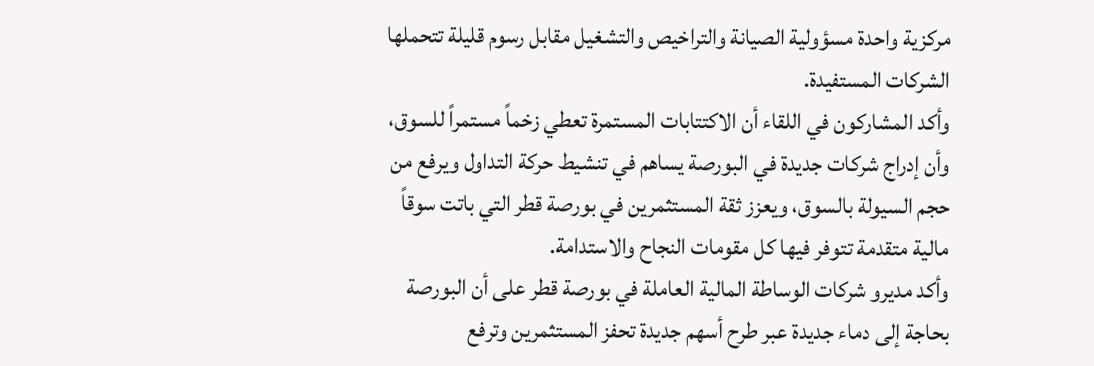مركزية واحدة مسؤولية الصيانة والتراخيص والتشغيل مقابل رسوم قليلة تتحملها الشركات المستفيدة.
وأكد المشاركون في اللقاء أن الاكتتابات المستمرة تعطي زخماً مستمراً للسوق، وأن إدراج شركات جديدة في البورصة يساهم في تنشيط حركة التداول ويرفع من حجم السيولة بالسوق، ويعزز ثقة المستثمرين في بورصة قطر التي باتت سوقاً مالية متقدمة تتوفر فيها كل مقومات النجاح والاستدامة.
وأكد مديرو شركات الوساطة المالية العاملة في بورصة قطر على أن البورصة بحاجة إلى دماء جديدة عبر طرح أسهم جديدة تحفز المستثمرين وترفع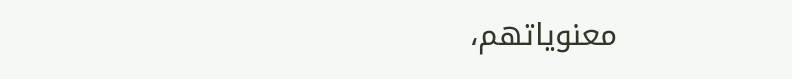معنوياتهم،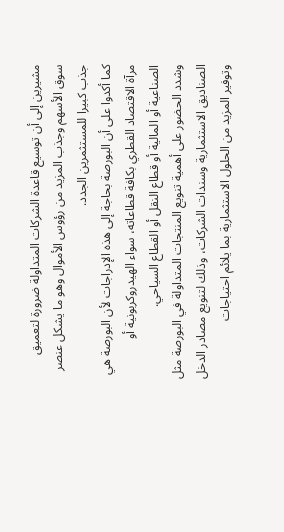مشيرين إلى أن توسيع قاعدة الشركات المتداولة ضرورة لتعميق سوق الأسهم وجذب المزيد من رؤوس الأموال وهو ما يشكل عنصر جذب كبيرا للمستثمرين الجدد.
كما أكدوا على أن البورصة بحاجة إلى هذه الإدراجات لأن البورصة هي مرآة الاقتصاد القطري بكافة قطاعاته، سواء الهيدروكربونية أو الصناعية أو المالية أو قطاع النقل أو القطاع السياحي.
وشدد الحضور على أهمية تنويع المنتجات المتداولة في البورصة مثل الصناديق الاستثمارية وسندات الشركات، وذلك لتنويع مصادر الدخل وتوفير المزيد من الحلول الاستثمارية بما يلائم احتياجات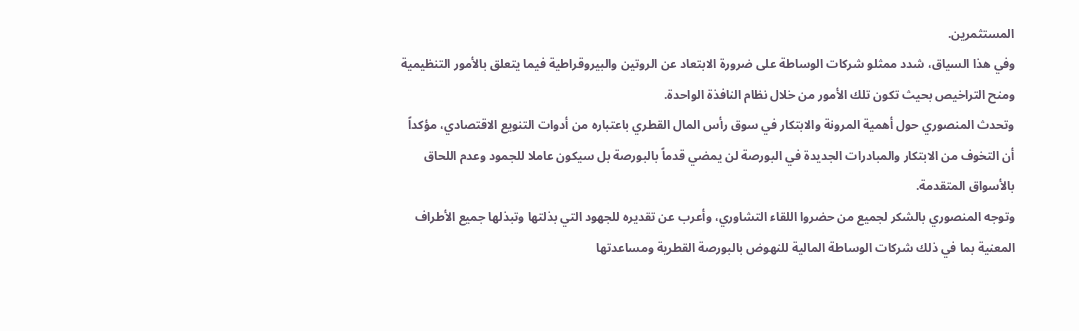المستثمرين.
وفي هذا السياق، شدد ممثلو شركات الوساطة على ضرورة الابتعاد عن الروتين والبيروقراطية فيما يتعلق بالأمور التنظيمية ومنح التراخيص بحيث تكون تلك الأمور من خلال نظام النافذة الواحدة.
وتحدث المنصوري حول أهمية المرونة والابتكار في سوق رأس المال القطري باعتباره من أدوات التنويع الاقتصادي، مؤكداً أن التخوف من الابتكار والمبادرات الجديدة في البورصة لن يمضي قدماً بالبورصة بل سيكون عاملا للجمود وعدم اللحاق بالأسواق المتقدمة.
وتوجه المنصوري بالشكر لجميع من حضروا اللقاء التشاوري، وأعرب عن تقديره للجهود التي بذلتها وتبذلها جميع الأطراف المعنية بما في ذلك شركات الوساطة المالية للنهوض بالبورصة القطرية ومساعدتها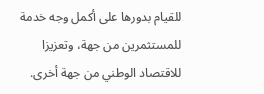للقيام بدورها على أكمل وجه خدمة للمستثمرين من جهة، وتعزيزا للاقتصاد الوطني من جهة أخرى.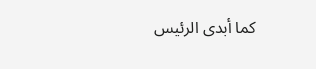كما أبدى الرئيس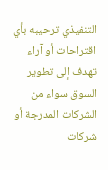التنفيذي ترحيبه بأي اقتراحات أو آراء تهدف إلى تطوير السوق سواء من الشركات المدرجة أو شركات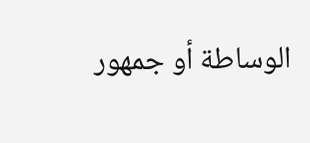الوساطة أو جمهور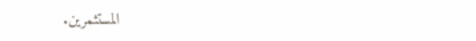المستثمرين.